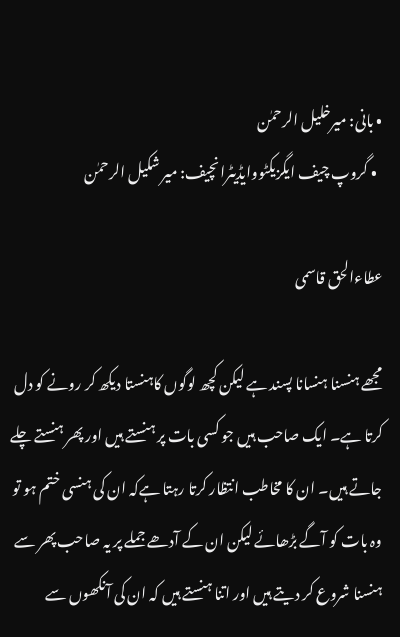• بانی: میرخلیل الرحمٰن
  • گروپ چیف ایگزیکٹووایڈیٹرانچیف: میر شکیل الرحمٰن

عطاءالحق قاسمی

مجھے ہنسنا ہنسانا پسند ہے لیکن کچھ لوگوں کاہنستا دیکھ کر رونے کو دل کرتا ہے۔ ایک صاحب ہیں جو کسی بات پر ہنستے ہیں اور پھر ہنستے چلے جاتے ہیں۔ ان کا مخاطب انتظار کرتا رہتا ہےکہ ان کی ہنسی ختم ہو تو وہ بات کو آگے بڑھائے لیکن ان کے آدھے جملے پر یہ صاحب پھر سے ہنسنا شروع کر دیتے ہیں اور اتنا ہنستے ہیں کہ ان کی آنکھوں سے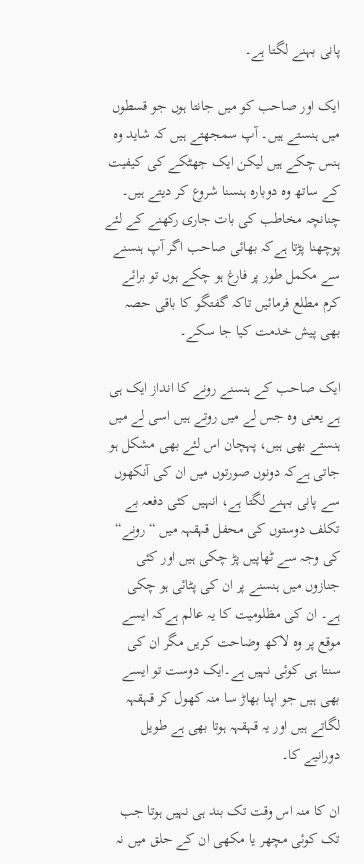پانی بہنے لگتا ہے۔

ایک اور صاحب کو میں جانتا ہوں جو قسطوں میں ہنستے ہیں۔ آپ سمجھتے ہیں کہ شاید وہ ہنس چکے ہیں لیکن ایک جھٹکے کی کیفیت کے ساتھ وہ دوبارہ ہنسنا شروع کر دیتے ہیں۔ چنانچہ مخاطب کی بات جاری رکھنے کے لئے پوچھنا پڑتا ہےکہ بھائی صاحب اگر آپ ہنسنے سے مکمل طور پر فارغ ہو چکے ہوں تو برائے کرم مطلع فرمائیں تاکہ گفتگو کا باقی حصہ بھی پیش خدمت کیا جا سکے۔

ایک صاحب کے ہنسنے رونے کا انداز ایک ہی ہے یعنی وہ جس لے میں روتے ہیں اسی لے میں ہنستے بھی ہیں، پہچان اس لئے بھی مشکل ہو جاتی ہےکہ دونوں صورتوں میں ان کی آنکھوں سے پانی بہنے لگتا ہے، انہیں کئی دفعہ بے تکلف دوستوں کی محفل قہقہہ میں “رونے“ کی وجہ سے ٹھاپیں پڑ چکی ہیں اور کئی جنازوں میں ہنسنے پر ان کی پٹائی ہو چکی ہے۔ ان کی مظلومیت کا یہ عالم ہےکہ ایسے موقع پر وہ لاکھ وضاحت کریں مگر ان کی سنتا ہی کوئی نہیں ہے۔ایک دوست تو ایسے بھی ہیں جو اپنا بھاڑ سا منہ کھول کر قہقہہ لگاتے ہیں اور یہ قہقہہ ہوتا بھی ہے طویل دورانیے کا۔

ان کا منہ اس وقت تک بند ہی نہیں ہوتا جب تک کوئی مچھر یا مکھی ان کے حلق میں نہ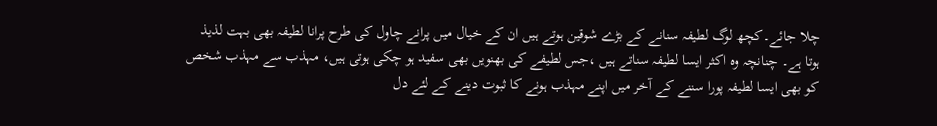چلا جائے۔کچھ لوگ لطیفہ سنانے کے بڑے شوقین ہوتے ہیں ان کے خیال میں پرانے چاول کی طرح پرانا لطیفہ بھی بہت لذیذ ہوتا ہے۔ چنانچہ وہ اکثر ایسا لطیفہ سناتے ہیں ،جس لطیفے کی بھنویں بھی سفید ہو چکی ہوتی ہیں، مہذب سے مہذب شخص کو بھی ایسا لطیفہ پورا سننے کے آخر میں اپنے مہذب ہونے کا ثبوت دینے کے لئے دل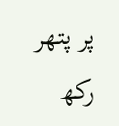پر پتھر رکھ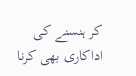کر ہنسنے کی اداکاری بھی کرنا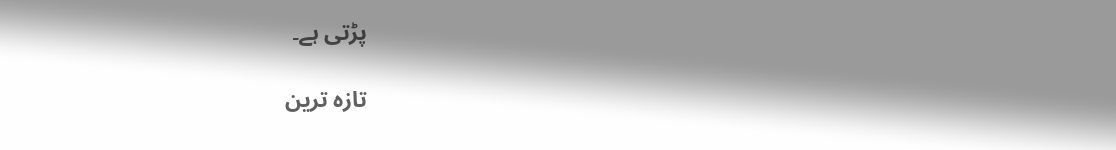پڑتی ہے۔

تازہ ترین